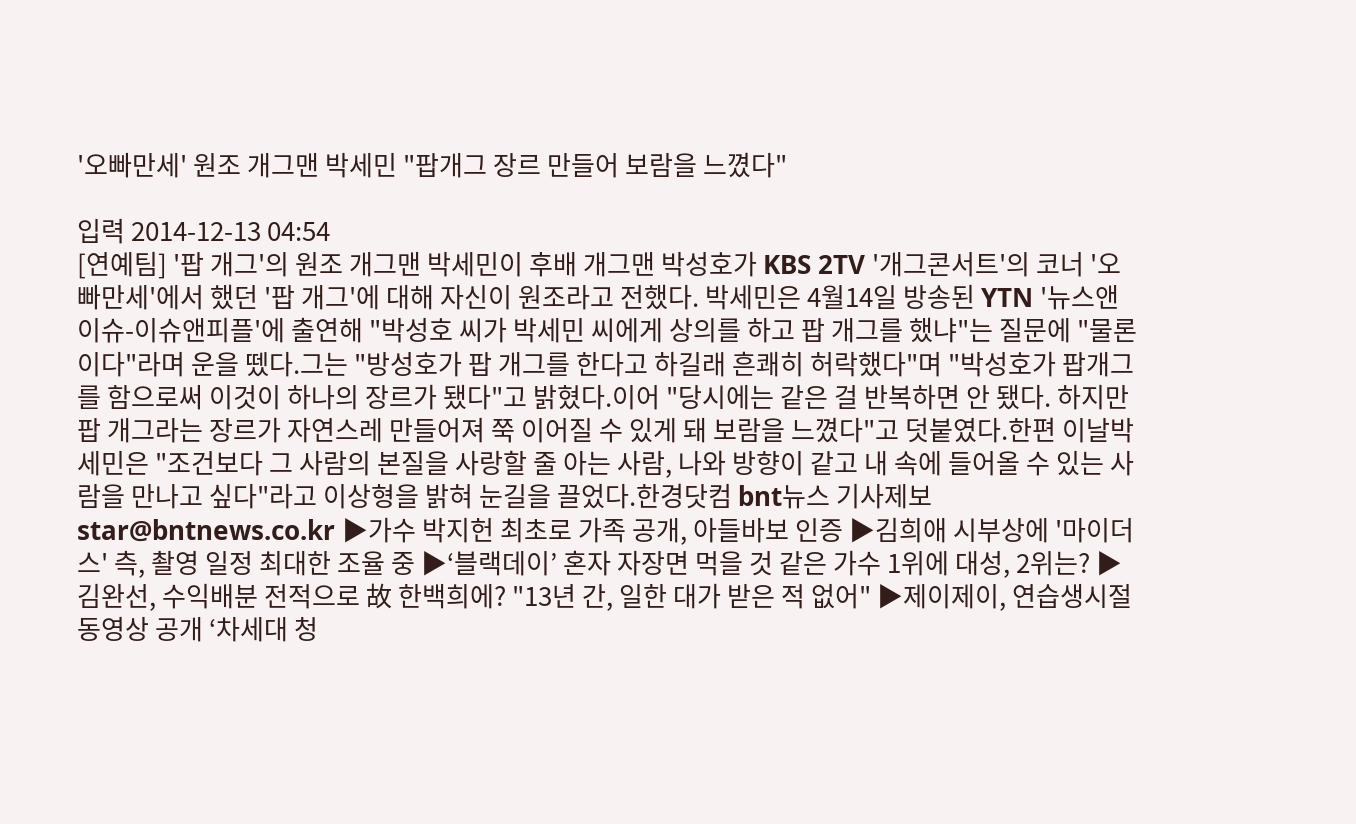'오빠만세' 원조 개그맨 박세민 "팝개그 장르 만들어 보람을 느꼈다"

입력 2014-12-13 04:54
[연예팀] '팝 개그'의 원조 개그맨 박세민이 후배 개그맨 박성호가 KBS 2TV '개그콘서트'의 코너 '오빠만세'에서 했던 '팝 개그'에 대해 자신이 원조라고 전했다. 박세민은 4월14일 방송된 YTN '뉴스앤이슈-이슈앤피플'에 출연해 "박성호 씨가 박세민 씨에게 상의를 하고 팝 개그를 했냐"는 질문에 "물론이다"라며 운을 뗐다.그는 "방성호가 팝 개그를 한다고 하길래 흔쾌히 허락했다"며 "박성호가 팝개그를 함으로써 이것이 하나의 장르가 됐다"고 밝혔다.이어 "당시에는 같은 걸 반복하면 안 됐다. 하지만 팝 개그라는 장르가 자연스레 만들어져 쭉 이어질 수 있게 돼 보람을 느꼈다"고 덧붙였다.한편 이날박세민은 "조건보다 그 사람의 본질을 사랑할 줄 아는 사람, 나와 방향이 같고 내 속에 들어올 수 있는 사람을 만나고 싶다"라고 이상형을 밝혀 눈길을 끌었다.한경닷컴 bnt뉴스 기사제보 star@bntnews.co.kr ▶가수 박지헌 최초로 가족 공개, 아들바보 인증 ▶김희애 시부상에 '마이더스' 측, 촬영 일정 최대한 조율 중 ▶‘블랙데이’ 혼자 자장면 먹을 것 같은 가수 1위에 대성, 2위는? ▶김완선, 수익배분 전적으로 故 한백희에? "13년 간, 일한 대가 받은 적 없어" ▶제이제이, 연습생시절 동영상 공개 ‘차세대 청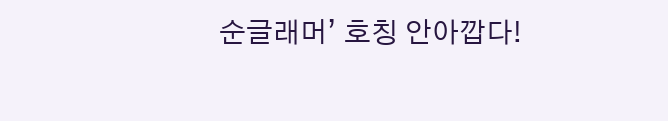순글래머’ 호칭 안아깝다!